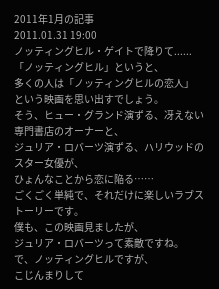2011年1月の記事
2011.01.31 19:00
ノッティングヒル・ゲイトで降りて......
「ノッティングヒル」というと、
多くの人は「ノッティングヒルの恋人」
という映画を思い出すでしょう。
そう、ヒュー・グランド演ずる、冴えない専門書店のオーナーと、
ジュリア・ロバーツ演ずる、ハリウッドのスター女優が、
ひょんなことから恋に陥る……
ごくごく単純で、それだけに楽しいラブストーリーです。
僕も、この映画見ましたが、
ジュリア・ロバーツって素敵ですね。
で、ノッティングヒルですが、
こじんまりして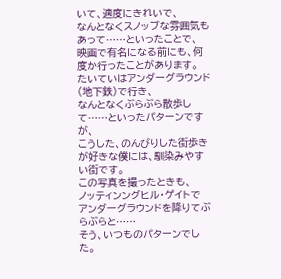いて、適度にきれいで、
なんとなくスノッブな雰囲気もあって……といったことで、
映画で有名になる前にも、何度か行ったことがあります。
たいていはアンダーグラウンド(地下鉄)で行き、
なんとなくぶらぶら散歩して……といったパターンですが、
こうした、のんびりした街歩きが好きな僕には、馴染みやすい街です。
この写真を撮ったときも、
ノッティンングヒル・ゲイトで
アンダーグラウンドを降りてぶらぶらと……
そう、いつものパターンでした。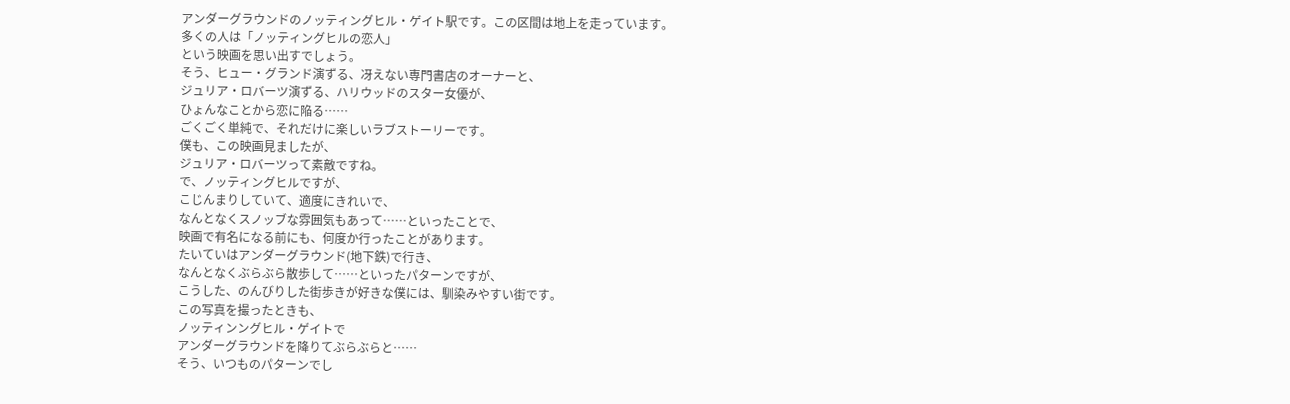アンダーグラウンドのノッティングヒル・ゲイト駅です。この区間は地上を走っています。
多くの人は「ノッティングヒルの恋人」
という映画を思い出すでしょう。
そう、ヒュー・グランド演ずる、冴えない専門書店のオーナーと、
ジュリア・ロバーツ演ずる、ハリウッドのスター女優が、
ひょんなことから恋に陥る……
ごくごく単純で、それだけに楽しいラブストーリーです。
僕も、この映画見ましたが、
ジュリア・ロバーツって素敵ですね。
で、ノッティングヒルですが、
こじんまりしていて、適度にきれいで、
なんとなくスノッブな雰囲気もあって……といったことで、
映画で有名になる前にも、何度か行ったことがあります。
たいていはアンダーグラウンド(地下鉄)で行き、
なんとなくぶらぶら散歩して……といったパターンですが、
こうした、のんびりした街歩きが好きな僕には、馴染みやすい街です。
この写真を撮ったときも、
ノッティンングヒル・ゲイトで
アンダーグラウンドを降りてぶらぶらと……
そう、いつものパターンでし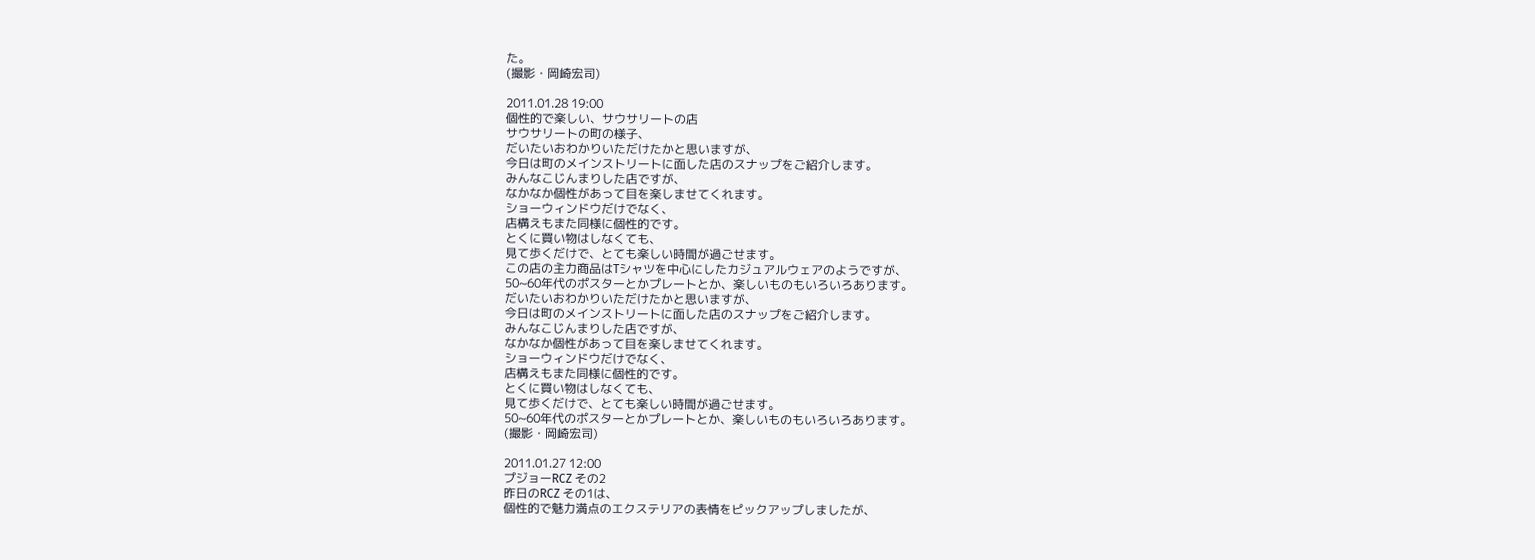た。
(撮影・岡崎宏司)

2011.01.28 19:00
個性的で楽しい、サウサリートの店
サウサリートの町の様子、
だいたいおわかりいただけたかと思いますが、
今日は町のメインストリートに面した店のスナップをご紹介します。
みんなこじんまりした店ですが、
なかなか個性があって目を楽しませてくれます。
ショーウィンドウだけでなく、
店構えもまた同様に個性的です。
とくに買い物はしなくても、
見て歩くだけで、とても楽しい時間が過ごせます。
この店の主力商品はTシャツを中心にしたカジュアルウェアのようですが、
50~60年代のポスターとかプレートとか、楽しいものもいろいろあります。
だいたいおわかりいただけたかと思いますが、
今日は町のメインストリートに面した店のスナップをご紹介します。
みんなこじんまりした店ですが、
なかなか個性があって目を楽しませてくれます。
ショーウィンドウだけでなく、
店構えもまた同様に個性的です。
とくに買い物はしなくても、
見て歩くだけで、とても楽しい時間が過ごせます。
50~60年代のポスターとかプレートとか、楽しいものもいろいろあります。
(撮影・岡崎宏司)

2011.01.27 12:00
プジョーRCZ その2
昨日のRCZ その1は、
個性的で魅力満点のエクステリアの表情をピックアップしましたが、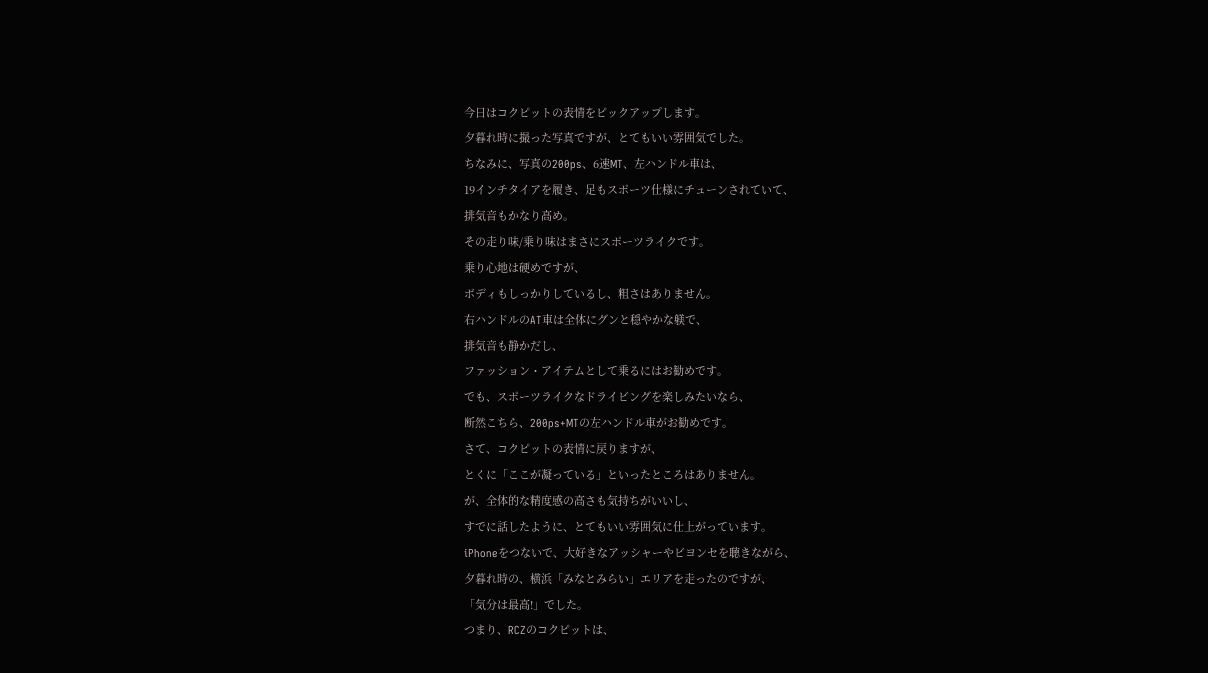今日はコクピットの表情をピックアップします。
夕暮れ時に撮った写真ですが、とてもいい雰囲気でした。
ちなみに、写真の200ps、6速MT、左ハンドル車は、
19インチタイアを履き、足もスポーツ仕様にチューンされていて、
排気音もかなり高め。
その走り味/乗り味はまさにスポーツライクです。
乗り心地は硬めですが、
ボディもしっかりしているし、粗さはありません。
右ハンドルのAT車は全体にグンと穏やかな躾で、
排気音も静かだし、
ファッション・アイテムとして乗るにはお勧めです。
でも、スポーツライクなドライビングを楽しみたいなら、
断然こちら、200ps+MTの左ハンドル車がお勧めです。
さて、コクピットの表情に戻りますが、
とくに「ここが凝っている」といったところはありません。
が、全体的な精度感の高さも気持ちがいいし、
すでに話したように、とてもいい雰囲気に仕上がっています。
iPhoneをつないで、大好きなアッシャーやビヨンセを聴きながら、
夕暮れ時の、横浜「みなとみらい」エリアを走ったのですが、
「気分は最高!」でした。
つまり、RCZのコクピットは、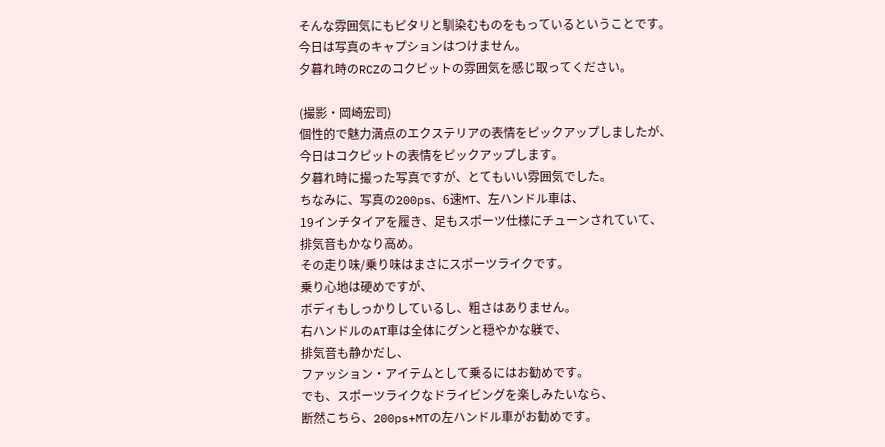そんな雰囲気にもピタリと馴染むものをもっているということです。
今日は写真のキャプションはつけません。
夕暮れ時のRCZのコクピットの雰囲気を感じ取ってください。

(撮影・岡崎宏司)
個性的で魅力満点のエクステリアの表情をピックアップしましたが、
今日はコクピットの表情をピックアップします。
夕暮れ時に撮った写真ですが、とてもいい雰囲気でした。
ちなみに、写真の200ps、6速MT、左ハンドル車は、
19インチタイアを履き、足もスポーツ仕様にチューンされていて、
排気音もかなり高め。
その走り味/乗り味はまさにスポーツライクです。
乗り心地は硬めですが、
ボディもしっかりしているし、粗さはありません。
右ハンドルのAT車は全体にグンと穏やかな躾で、
排気音も静かだし、
ファッション・アイテムとして乗るにはお勧めです。
でも、スポーツライクなドライビングを楽しみたいなら、
断然こちら、200ps+MTの左ハンドル車がお勧めです。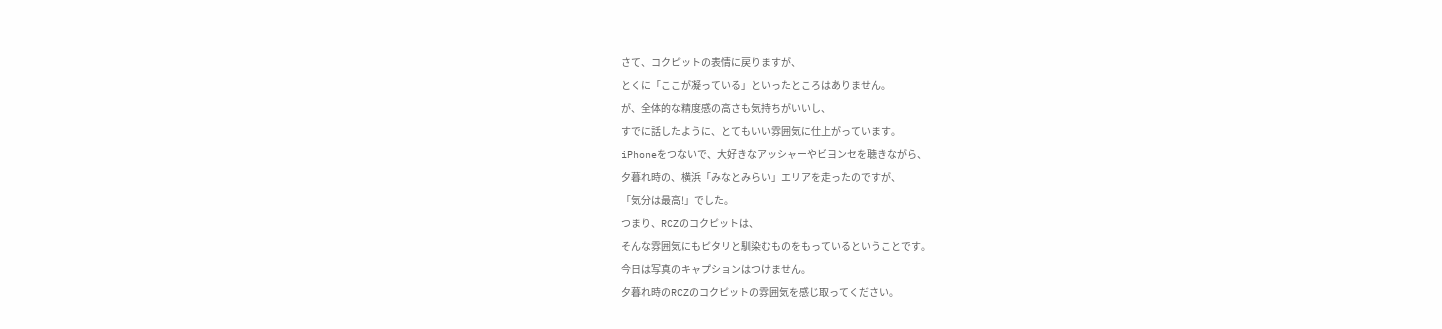さて、コクピットの表情に戻りますが、
とくに「ここが凝っている」といったところはありません。
が、全体的な精度感の高さも気持ちがいいし、
すでに話したように、とてもいい雰囲気に仕上がっています。
iPhoneをつないで、大好きなアッシャーやビヨンセを聴きながら、
夕暮れ時の、横浜「みなとみらい」エリアを走ったのですが、
「気分は最高!」でした。
つまり、RCZのコクピットは、
そんな雰囲気にもピタリと馴染むものをもっているということです。
今日は写真のキャプションはつけません。
夕暮れ時のRCZのコクピットの雰囲気を感じ取ってください。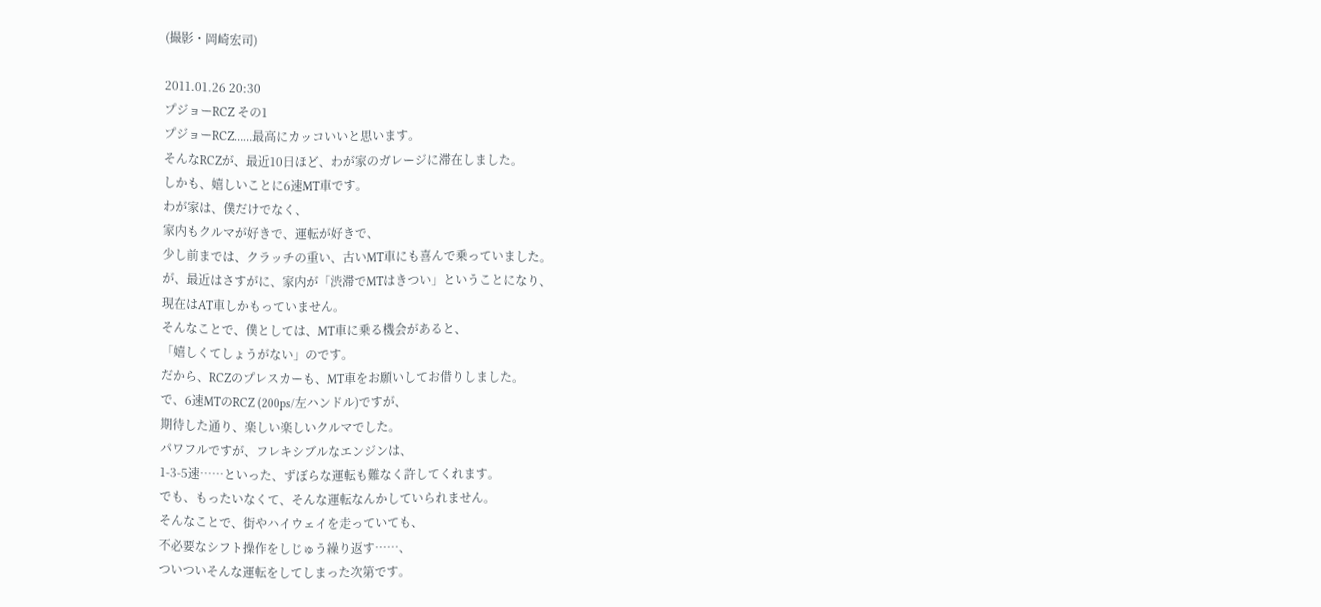(撮影・岡崎宏司)

2011.01.26 20:30
プジョーRCZ その1
プジョーRCZ……最高にカッコいいと思います。
そんなRCZが、最近10日ほど、わが家のガレージに滞在しました。
しかも、嬉しいことに6速MT車です。
わが家は、僕だけでなく、
家内もクルマが好きで、運転が好きで、
少し前までは、クラッチの重い、古いMT車にも喜んで乗っていました。
が、最近はさすがに、家内が「渋滞でMTはきつい」ということになり、
現在はAT車しかもっていません。
そんなことで、僕としては、MT車に乗る機会があると、
「嬉しくてしょうがない」のです。
だから、RCZのプレスカーも、MT車をお願いしてお借りしました。
で、6速MTのRCZ (200ps/左ハンドル)ですが、
期待した通り、楽しい楽しいクルマでした。
パワフルですが、フレキシブルなエンジンは、
1-3-5速……といった、ずぼらな運転も難なく許してくれます。
でも、もったいなくて、そんな運転なんかしていられません。
そんなことで、街やハイウェイを走っていても、
不必要なシフト操作をしじゅう繰り返す……、
ついついそんな運転をしてしまった次第です。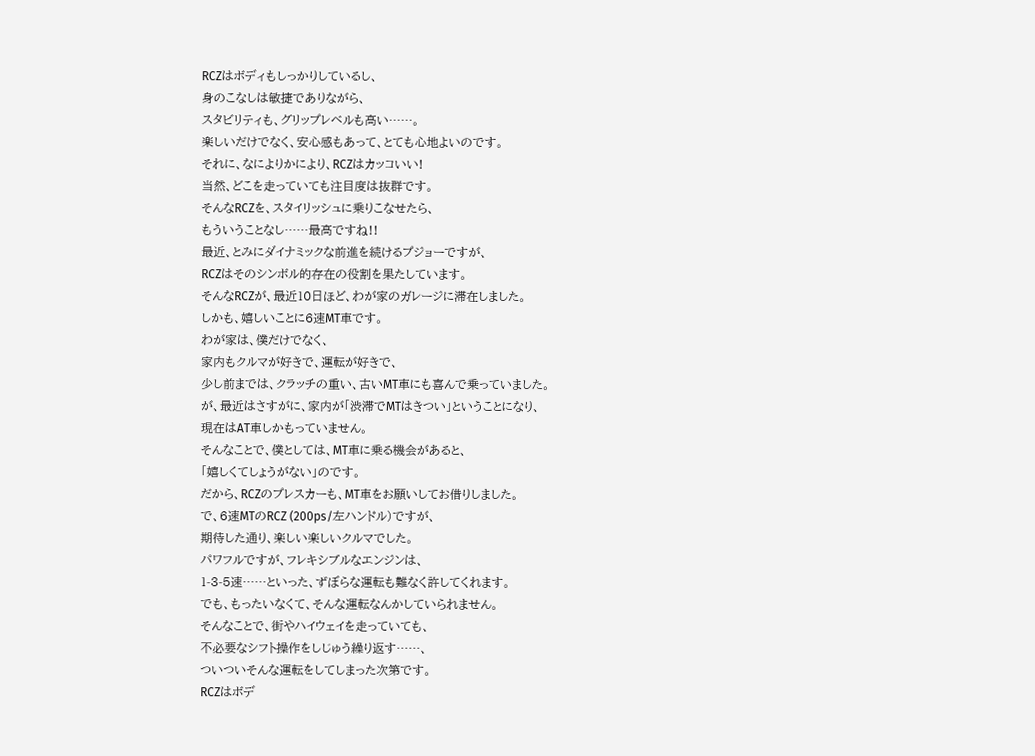RCZはボディもしっかりしているし、
身のこなしは敏捷でありながら、
スタビリティも、グリップレベルも高い……。
楽しいだけでなく、安心感もあって、とても心地よいのです。
それに、なによりかにより、RCZはカッコいい!
当然、どこを走っていても注目度は抜群です。
そんなRCZを、スタイリッシュに乗りこなせたら、
もういうことなし……最高ですね!!
最近、とみにダイナミックな前進を続けるプジョーですが、
RCZはそのシンボル的存在の役割を果たしています。
そんなRCZが、最近10日ほど、わが家のガレージに滞在しました。
しかも、嬉しいことに6速MT車です。
わが家は、僕だけでなく、
家内もクルマが好きで、運転が好きで、
少し前までは、クラッチの重い、古いMT車にも喜んで乗っていました。
が、最近はさすがに、家内が「渋滞でMTはきつい」ということになり、
現在はAT車しかもっていません。
そんなことで、僕としては、MT車に乗る機会があると、
「嬉しくてしょうがない」のです。
だから、RCZのプレスカーも、MT車をお願いしてお借りしました。
で、6速MTのRCZ (200ps/左ハンドル)ですが、
期待した通り、楽しい楽しいクルマでした。
パワフルですが、フレキシブルなエンジンは、
1-3-5速……といった、ずぼらな運転も難なく許してくれます。
でも、もったいなくて、そんな運転なんかしていられません。
そんなことで、街やハイウェイを走っていても、
不必要なシフト操作をしじゅう繰り返す……、
ついついそんな運転をしてしまった次第です。
RCZはボデ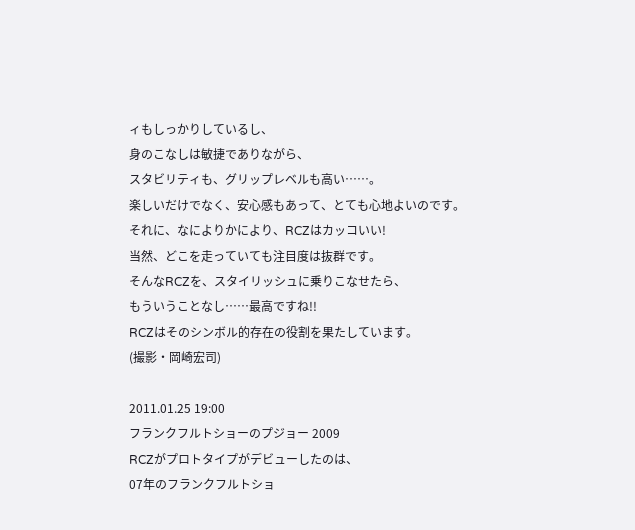ィもしっかりしているし、
身のこなしは敏捷でありながら、
スタビリティも、グリップレベルも高い……。
楽しいだけでなく、安心感もあって、とても心地よいのです。
それに、なによりかにより、RCZはカッコいい!
当然、どこを走っていても注目度は抜群です。
そんなRCZを、スタイリッシュに乗りこなせたら、
もういうことなし……最高ですね!!
RCZはそのシンボル的存在の役割を果たしています。
(撮影・岡崎宏司)

2011.01.25 19:00
フランクフルトショーのプジョー 2009
RCZがプロトタイプがデビューしたのは、
07年のフランクフルトショ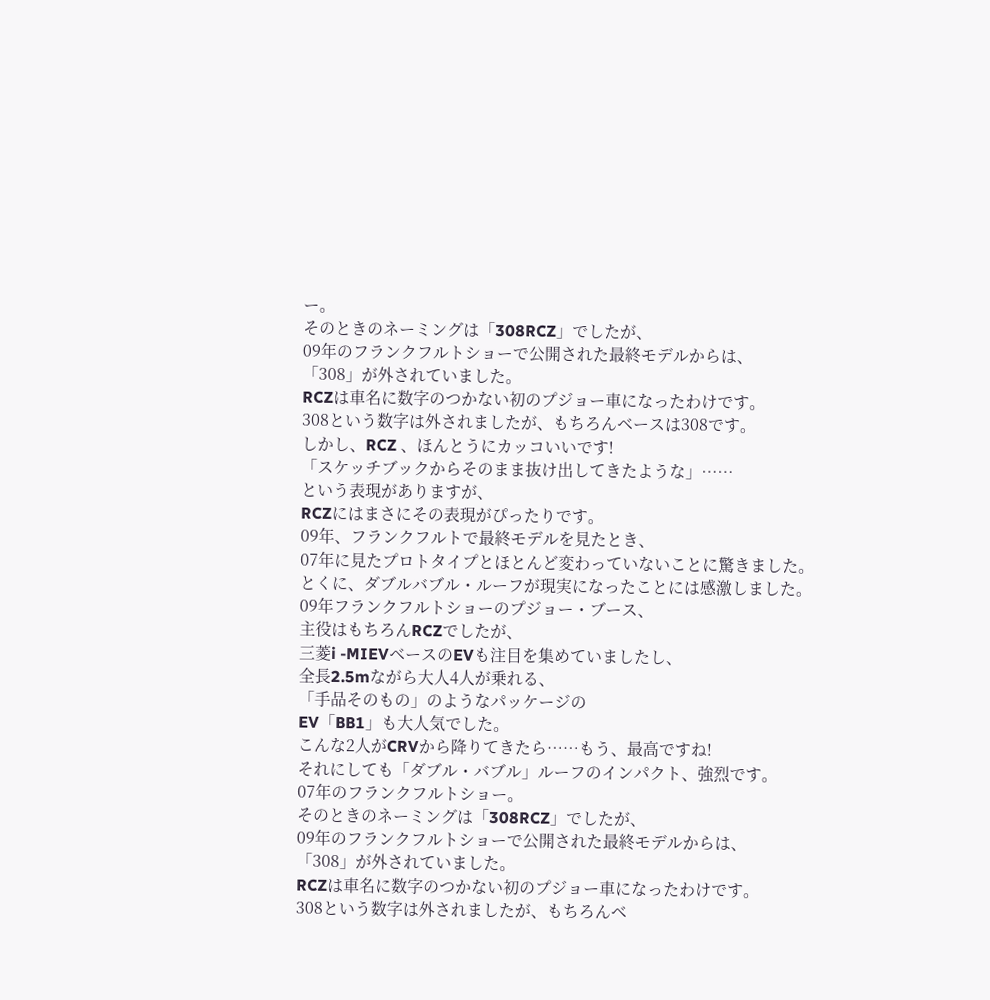ー。
そのときのネーミングは「308RCZ」でしたが、
09年のフランクフルトショーで公開された最終モデルからは、
「308」が外されていました。
RCZは車名に数字のつかない初のプジョー車になったわけです。
308という数字は外されましたが、もちろんベースは308です。
しかし、RCZ 、ほんとうにカッコいいです!
「スケッチブックからそのまま抜け出してきたような」……
という表現がありますが、
RCZにはまさにその表現がぴったりです。
09年、フランクフルトで最終モデルを見たとき、
07年に見たプロトタイプとほとんど変わっていないことに驚きました。
とくに、ダブルバブル・ルーフが現実になったことには感激しました。
09年フランクフルトショーのプジョー・ブース、
主役はもちろんRCZでしたが、
三菱i -MIEVベースのEVも注目を集めていましたし、
全長2.5mながら大人4人が乗れる、
「手品そのもの」のようなパッケージの
EV「BB1」も大人気でした。
こんな2人がCRVから降りてきたら……もう、最高ですね!
それにしても「ダブル・バブル」ルーフのインパクト、強烈です。
07年のフランクフルトショー。
そのときのネーミングは「308RCZ」でしたが、
09年のフランクフルトショーで公開された最終モデルからは、
「308」が外されていました。
RCZは車名に数字のつかない初のプジョー車になったわけです。
308という数字は外されましたが、もちろんベ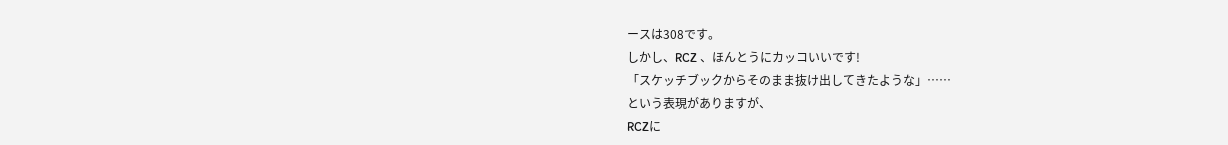ースは308です。
しかし、RCZ 、ほんとうにカッコいいです!
「スケッチブックからそのまま抜け出してきたような」……
という表現がありますが、
RCZに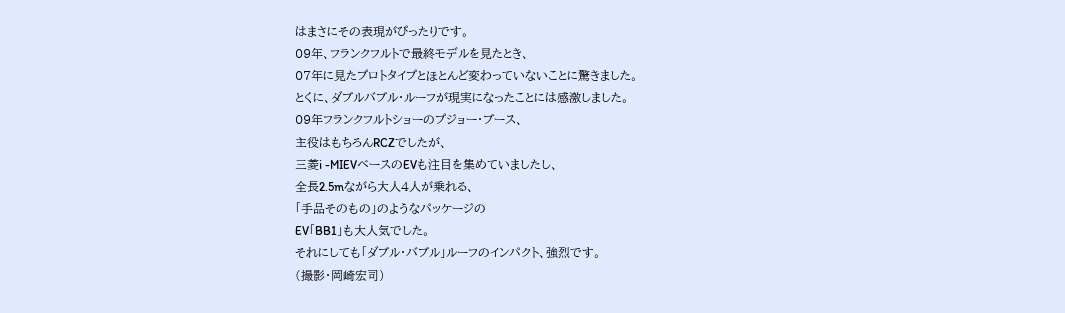はまさにその表現がぴったりです。
09年、フランクフルトで最終モデルを見たとき、
07年に見たプロトタイプとほとんど変わっていないことに驚きました。
とくに、ダブルバブル・ルーフが現実になったことには感激しました。
09年フランクフルトショーのプジョー・ブース、
主役はもちろんRCZでしたが、
三菱i -MIEVベースのEVも注目を集めていましたし、
全長2.5mながら大人4人が乗れる、
「手品そのもの」のようなパッケージの
EV「BB1」も大人気でした。
それにしても「ダブル・バブル」ルーフのインパクト、強烈です。
(撮影・岡崎宏司)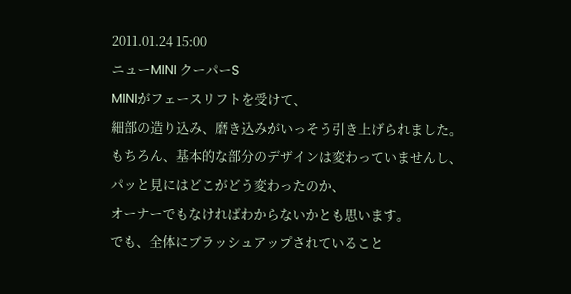2011.01.24 15:00
ニューMINI クーパーS
MINIがフェースリフトを受けて、
細部の造り込み、磨き込みがいっそう引き上げられました。
もちろん、基本的な部分のデザインは変わっていませんし、
パッと見にはどこがどう変わったのか、
オーナーでもなければわからないかとも思います。
でも、全体にブラッシュアップされていること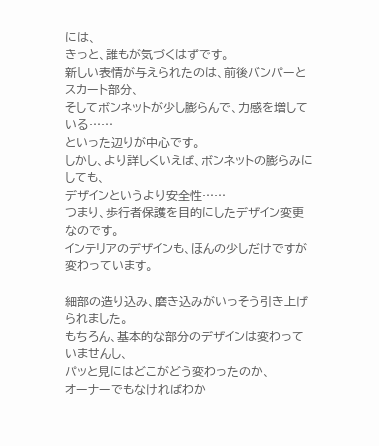には、
きっと、誰もが気づくはずです。
新しい表情が与えられたのは、前後バンパーとスカート部分、
そしてボンネットが少し膨らんで、力感を増している……
といった辺りが中心です。
しかし、より詳しくいえば、ボンネットの膨らみにしても、
デザインというより安全性……
つまり、歩行者保護を目的にしたデザイン変更なのです。
インテリアのデザインも、ほんの少しだけですが変わっています。

細部の造り込み、磨き込みがいっそう引き上げられました。
もちろん、基本的な部分のデザインは変わっていませんし、
パッと見にはどこがどう変わったのか、
オーナーでもなければわか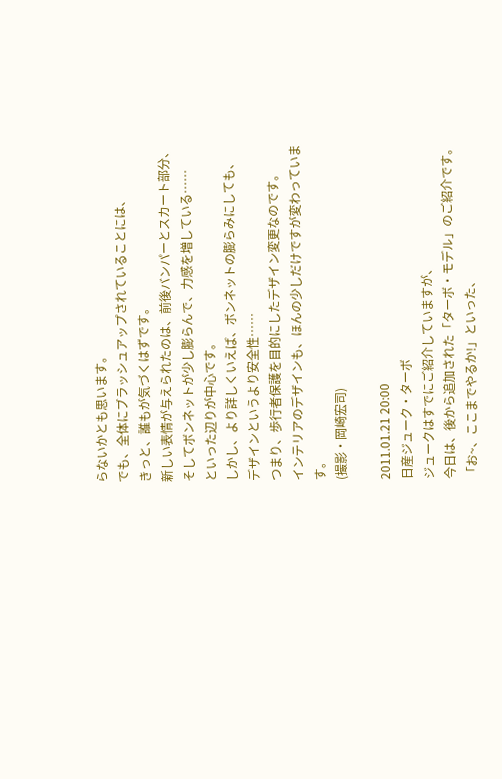らないかとも思います。
でも、全体にブラッシュアップされていることには、
きっと、誰もが気づくはずです。
新しい表情が与えられたのは、前後バンパーとスカート部分、
そしてボンネットが少し膨らんで、力感を増している……
といった辺りが中心です。
しかし、より詳しくいえば、ボンネットの膨らみにしても、
デザインというより安全性……
つまり、歩行者保護を目的にしたデザイン変更なのです。
インテリアのデザインも、ほんの少しだけですが変わっています。
(撮影・岡崎宏司)

2011.01.21 20:00
日産ジューク・ターボ
ジュークはすでにご紹介していますが、
今日は、後から追加された「ターボ・モデル」のご紹介です。
「お~、ここまでやるか!」といった、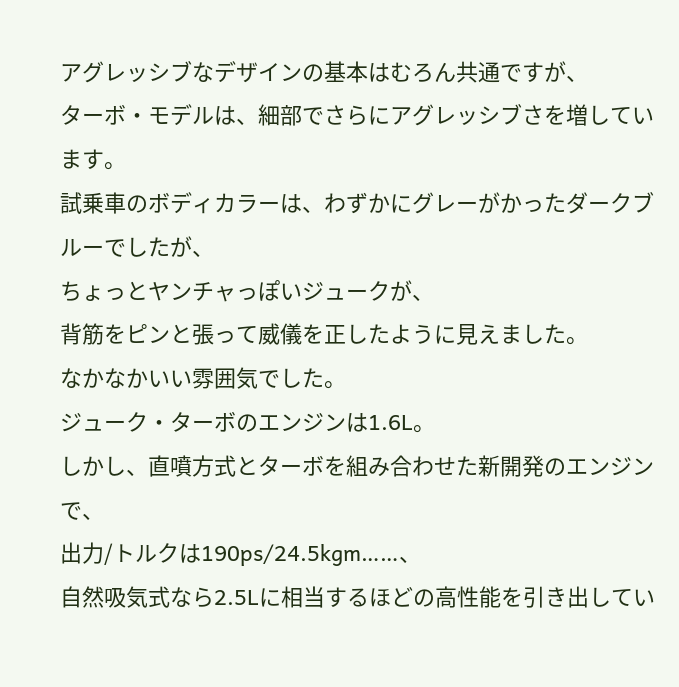アグレッシブなデザインの基本はむろん共通ですが、
ターボ・モデルは、細部でさらにアグレッシブさを増しています。
試乗車のボディカラーは、わずかにグレーがかったダークブルーでしたが、
ちょっとヤンチャっぽいジュークが、
背筋をピンと張って威儀を正したように見えました。
なかなかいい雰囲気でした。
ジューク・ターボのエンジンは1.6L。
しかし、直噴方式とターボを組み合わせた新開発のエンジンで、
出力/トルクは190ps/24.5kgm……、
自然吸気式なら2.5Lに相当するほどの高性能を引き出してい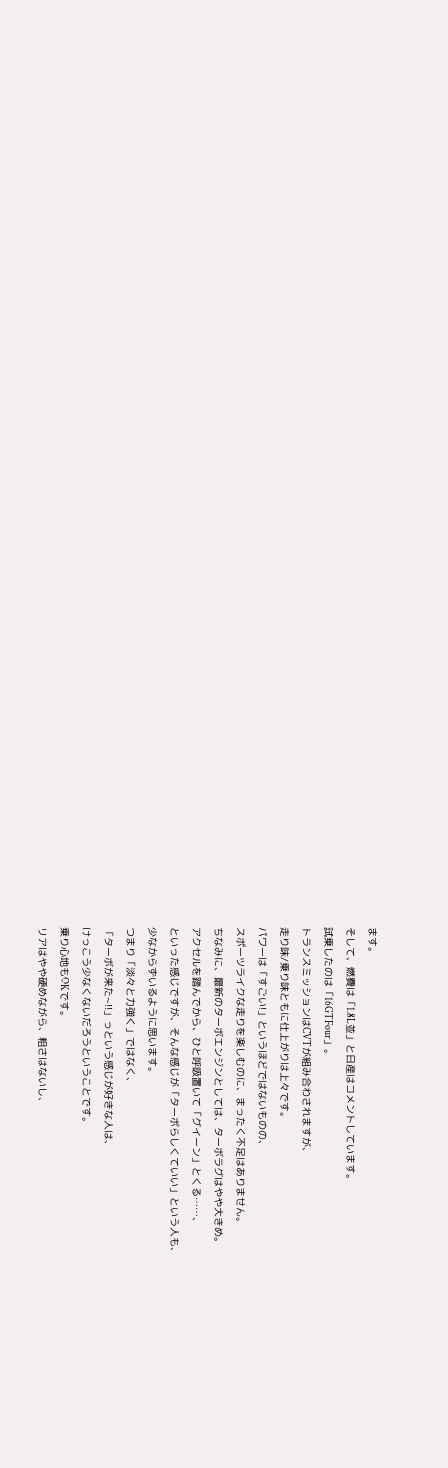ます。
そして、燃費は「1.8L並」と日産はコメントしています。
試乗したのは「16GTFour」。
トランスミッションはCVTが組み合わされますが、
走り味/乗り味ともに仕上がりは上々です。
パワーは「すごい!」というほどではないものの、
スポーツライクな走りを楽しむのに、まったく不足はありません。
ちなみに、最新のターボエンジンとしては、ターボラグはやや大きめ。
アクセルを踏んでから、ひと呼吸置いて「グイーン」とくる……、
といった感じですが、そんな感じが「ターボらしくていい」という人も、
少なからずいるように思います。
つまり「淡々と力強く」ではなく、
「ターボが来た~!!」っという感じが好きな人は、
けっこう少なくないだろうということです。
乗り心地もOKです。
リアはやや硬めながら、粗さはないし、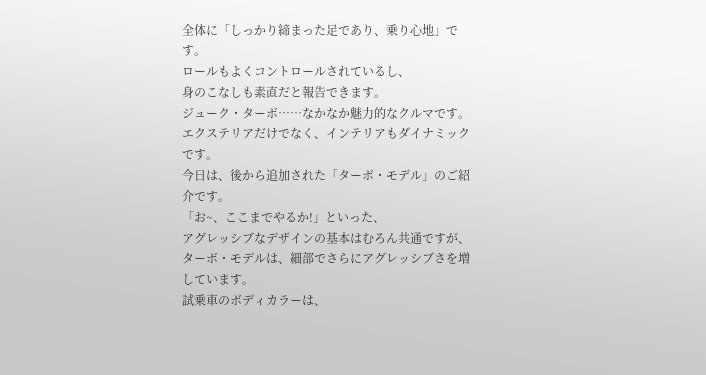全体に「しっかり締まった足であり、乗り心地」です。
ロールもよくコントロールされているし、
身のこなしも素直だと報告できます。
ジューク・ターボ……なかなか魅力的なクルマです。
エクステリアだけでなく、インテリアもダイナミックです。
今日は、後から追加された「ターボ・モデル」のご紹介です。
「お~、ここまでやるか!」といった、
アグレッシブなデザインの基本はむろん共通ですが、
ターボ・モデルは、細部でさらにアグレッシブさを増しています。
試乗車のボディカラーは、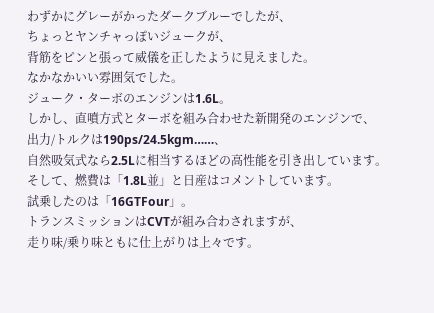わずかにグレーがかったダークブルーでしたが、
ちょっとヤンチャっぽいジュークが、
背筋をピンと張って威儀を正したように見えました。
なかなかいい雰囲気でした。
ジューク・ターボのエンジンは1.6L。
しかし、直噴方式とターボを組み合わせた新開発のエンジンで、
出力/トルクは190ps/24.5kgm……、
自然吸気式なら2.5Lに相当するほどの高性能を引き出しています。
そして、燃費は「1.8L並」と日産はコメントしています。
試乗したのは「16GTFour」。
トランスミッションはCVTが組み合わされますが、
走り味/乗り味ともに仕上がりは上々です。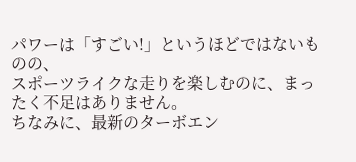パワーは「すごい!」というほどではないものの、
スポーツライクな走りを楽しむのに、まったく不足はありません。
ちなみに、最新のターボエン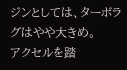ジンとしては、ターボラグはやや大きめ。
アクセルを踏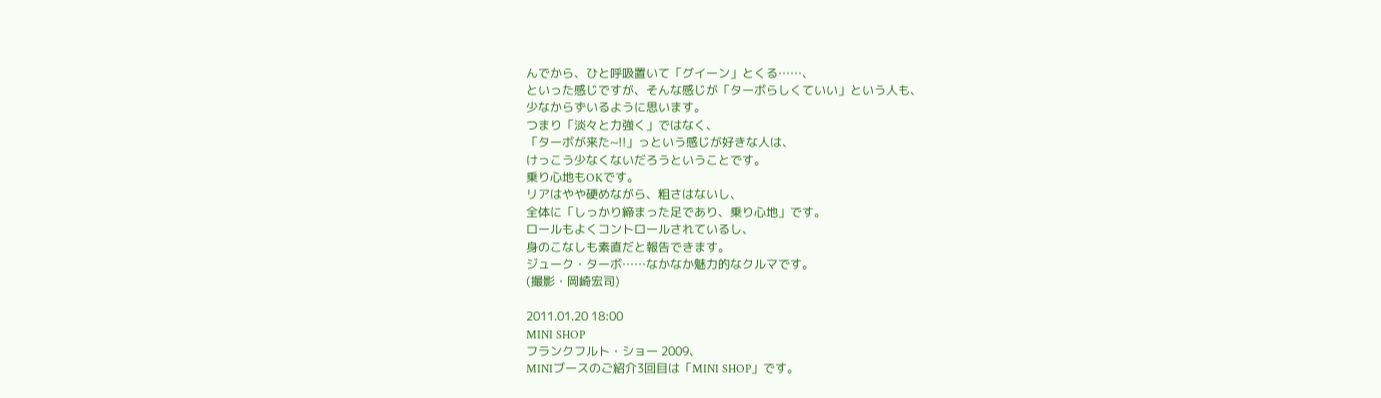んでから、ひと呼吸置いて「グイーン」とくる……、
といった感じですが、そんな感じが「ターボらしくていい」という人も、
少なからずいるように思います。
つまり「淡々と力強く」ではなく、
「ターボが来た~!!」っという感じが好きな人は、
けっこう少なくないだろうということです。
乗り心地もOKです。
リアはやや硬めながら、粗さはないし、
全体に「しっかり締まった足であり、乗り心地」です。
ロールもよくコントロールされているし、
身のこなしも素直だと報告できます。
ジューク・ターボ……なかなか魅力的なクルマです。
(撮影・岡崎宏司)

2011.01.20 18:00
MINI SHOP
フランクフルト・ショー 2009、
MINIブースのご紹介3回目は「MINI SHOP」です。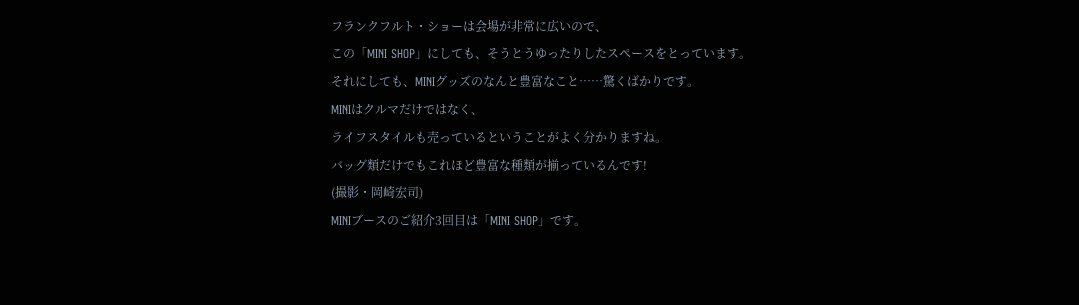フランクフルト・ショーは会場が非常に広いので、
この「MINI SHOP」にしても、そうとうゆったりしたスペースをとっています。
それにしても、MINIグッズのなんと豊富なこと……驚くばかりです。
MINIはクルマだけではなく、
ライフスタイルも売っているということがよく分かりますね。
バッグ類だけでもこれほど豊富な種類が揃っているんです!
(撮影・岡崎宏司)
MINIブースのご紹介3回目は「MINI SHOP」です。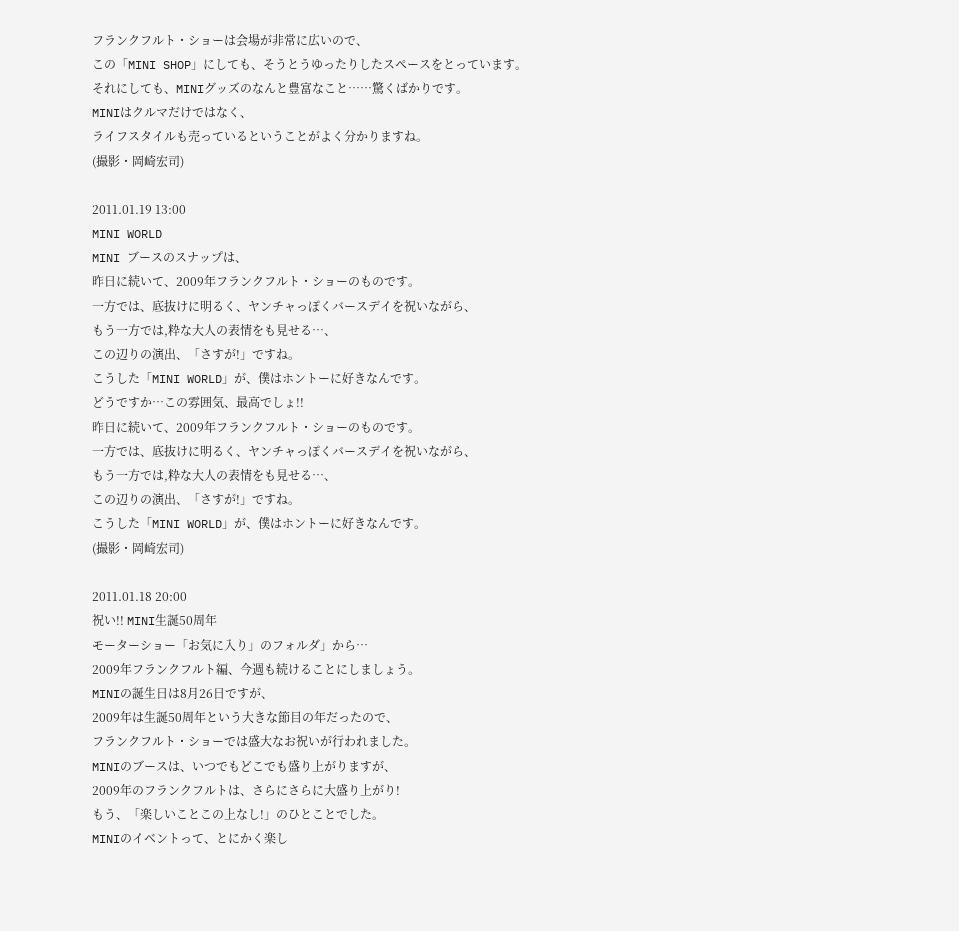フランクフルト・ショーは会場が非常に広いので、
この「MINI SHOP」にしても、そうとうゆったりしたスペースをとっています。
それにしても、MINIグッズのなんと豊富なこと……驚くばかりです。
MINIはクルマだけではなく、
ライフスタイルも売っているということがよく分かりますね。
(撮影・岡崎宏司)

2011.01.19 13:00
MINI WORLD
MINI ブースのスナップは、
昨日に続いて、2009年フランクフルト・ショーのものです。
一方では、底抜けに明るく、ヤンチャっぽくバースデイを祝いながら、
もう一方では,粋な大人の表情をも見せる…、
この辺りの演出、「さすが!」ですね。
こうした「MINI WORLD」が、僕はホントーに好きなんです。
どうですか…この雰囲気、最高でしょ!!
昨日に続いて、2009年フランクフルト・ショーのものです。
一方では、底抜けに明るく、ヤンチャっぽくバースデイを祝いながら、
もう一方では,粋な大人の表情をも見せる…、
この辺りの演出、「さすが!」ですね。
こうした「MINI WORLD」が、僕はホントーに好きなんです。
(撮影・岡崎宏司)

2011.01.18 20:00
祝い!! MINI生誕50周年
モーターショー「お気に入り」のフォルダ」から…
2009年フランクフルト編、今週も続けることにしましょう。
MINIの誕生日は8月26日ですが、
2009年は生誕50周年という大きな節目の年だったので、
フランクフルト・ショーでは盛大なお祝いが行われました。
MINIのブースは、いつでもどこでも盛り上がりますが、
2009年のフランクフルトは、さらにさらに大盛り上がり!
もう、「楽しいことこの上なし!」のひとことでした。
MINIのイベントって、とにかく楽し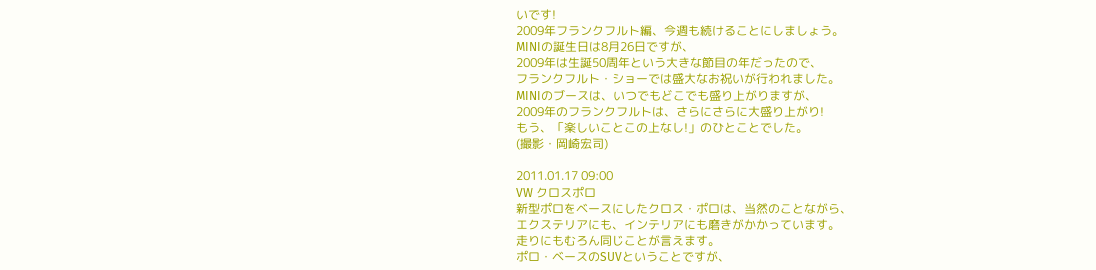いです!
2009年フランクフルト編、今週も続けることにしましょう。
MINIの誕生日は8月26日ですが、
2009年は生誕50周年という大きな節目の年だったので、
フランクフルト・ショーでは盛大なお祝いが行われました。
MINIのブースは、いつでもどこでも盛り上がりますが、
2009年のフランクフルトは、さらにさらに大盛り上がり!
もう、「楽しいことこの上なし!」のひとことでした。
(撮影・岡崎宏司)

2011.01.17 09:00
VW クロスポロ
新型ポロをベースにしたクロス・ポロは、当然のことながら、
エクステリアにも、インテリアにも磨きがかかっています。
走りにもむろん同じことが言えます。
ポロ・ベースのSUVということですが、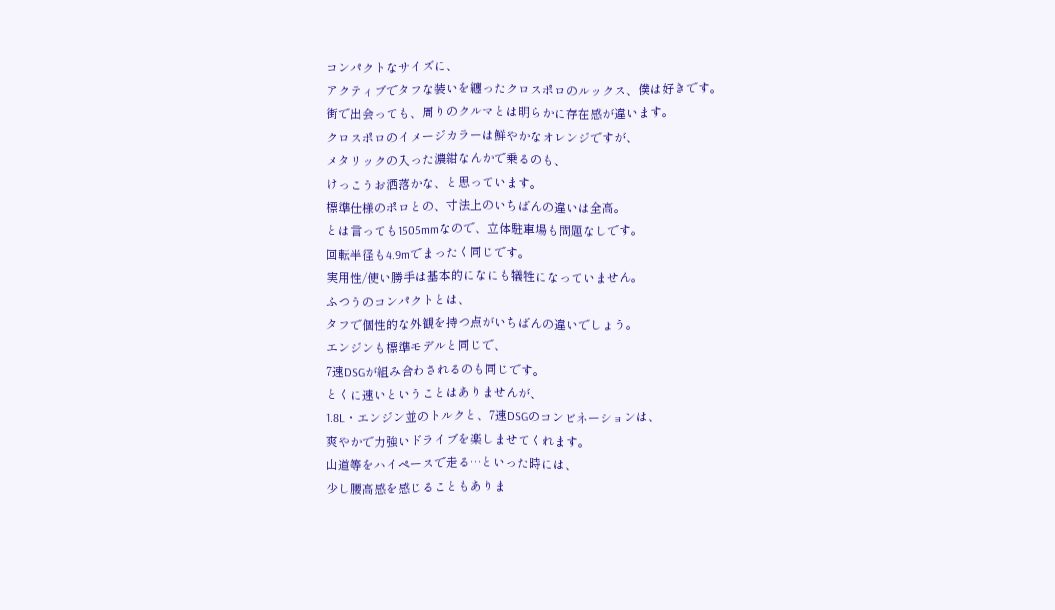コンパクトなサイズに、
アクティブでタフな装いを纏ったクロスポロのルックス、僕は好きです。
街で出会っても、周りのクルマとは明らかに存在感が違います。
クロスポロのイメージカラーは鮮やかなオレンジですが、
メタリックの入った濃紺なんかで乗るのも、
けっこうお洒落かな、と思っています。
標準仕様のポロとの、寸法上のいちばんの違いは全高。
とは言っても1505mmなので、立体駐車場も問題なしです。
回転半径も4.9mでまったく同じです。
実用性/使い勝手は基本的になにも犠牲になっていません。
ふつうのコンパクトとは、
タフで個性的な外観を持つ点がいちばんの違いでしょう。
エンジンも標準モデルと同じで、
7速DSGが組み合わされるのも同じです。
とくに速いということはありませんが、
1.8L・エンジン並のトルクと、7速DSGのコンビネーションは、
爽やかで力強いドライブを楽しませてくれます。
山道等をハイペースで走る…といった時には、
少し腰高感を感じることもありま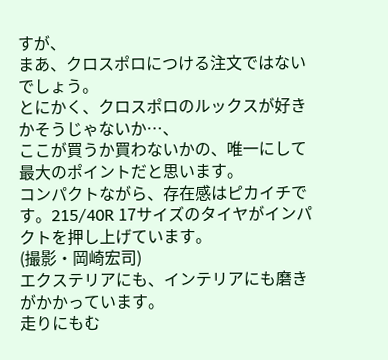すが、
まあ、クロスポロにつける注文ではないでしょう。
とにかく、クロスポロのルックスが好きかそうじゃないか…、
ここが買うか買わないかの、唯一にして最大のポイントだと思います。
コンパクトながら、存在感はピカイチです。215/40R 17サイズのタイヤがインパクトを押し上げています。
(撮影・岡崎宏司)
エクステリアにも、インテリアにも磨きがかかっています。
走りにもむ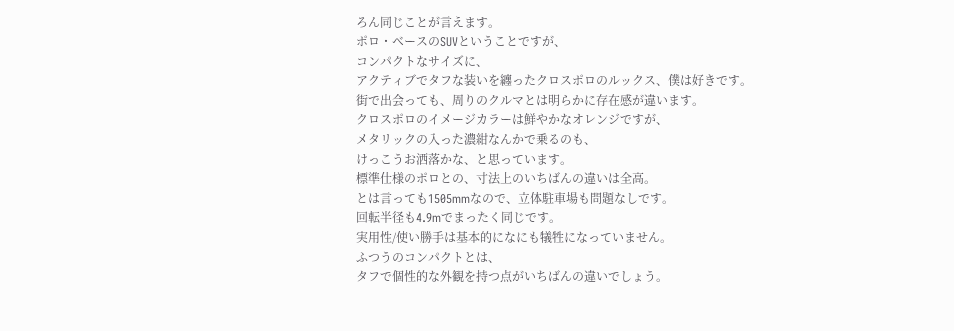ろん同じことが言えます。
ポロ・ベースのSUVということですが、
コンパクトなサイズに、
アクティブでタフな装いを纏ったクロスポロのルックス、僕は好きです。
街で出会っても、周りのクルマとは明らかに存在感が違います。
クロスポロのイメージカラーは鮮やかなオレンジですが、
メタリックの入った濃紺なんかで乗るのも、
けっこうお洒落かな、と思っています。
標準仕様のポロとの、寸法上のいちばんの違いは全高。
とは言っても1505mmなので、立体駐車場も問題なしです。
回転半径も4.9mでまったく同じです。
実用性/使い勝手は基本的になにも犠牲になっていません。
ふつうのコンパクトとは、
タフで個性的な外観を持つ点がいちばんの違いでしょう。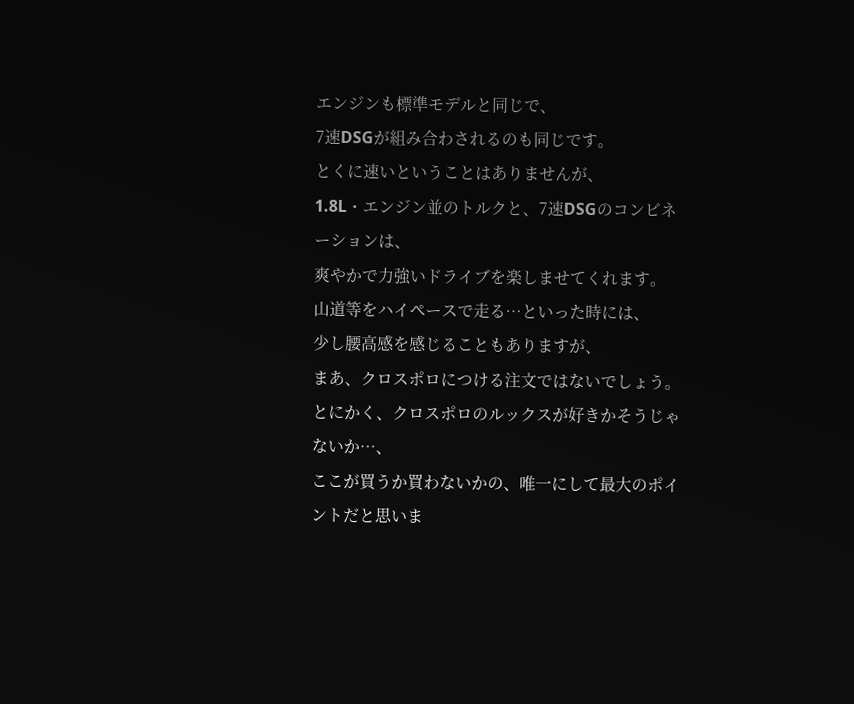エンジンも標準モデルと同じで、
7速DSGが組み合わされるのも同じです。
とくに速いということはありませんが、
1.8L・エンジン並のトルクと、7速DSGのコンビネーションは、
爽やかで力強いドライブを楽しませてくれます。
山道等をハイペースで走る…といった時には、
少し腰高感を感じることもありますが、
まあ、クロスポロにつける注文ではないでしょう。
とにかく、クロスポロのルックスが好きかそうじゃないか…、
ここが買うか買わないかの、唯一にして最大のポイントだと思いま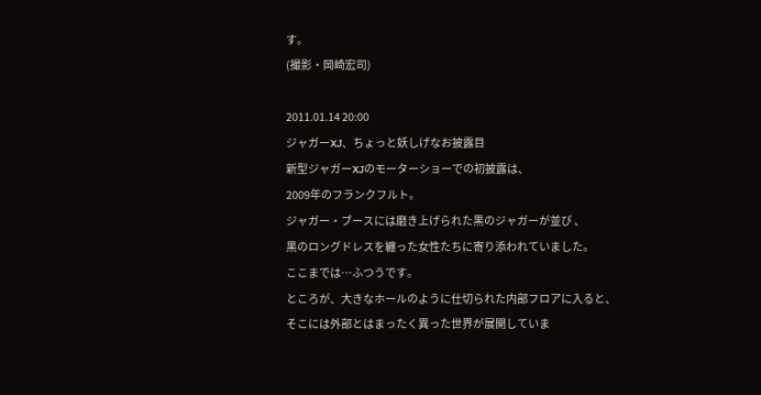す。
(撮影・岡崎宏司)

2011.01.14 20:00
ジャガーXJ、ちょっと妖しげなお披露目
新型ジャガーXJのモーターショーでの初披露は、
2009年のフランクフルト。
ジャガー・ブースには磨き上げられた黒のジャガーが並び 、
黒のロングドレスを纏った女性たちに寄り添われていました。
ここまでは…ふつうです。
ところが、大きなホールのように仕切られた内部フロアに入ると、
そこには外部とはまったく異った世界が展開していま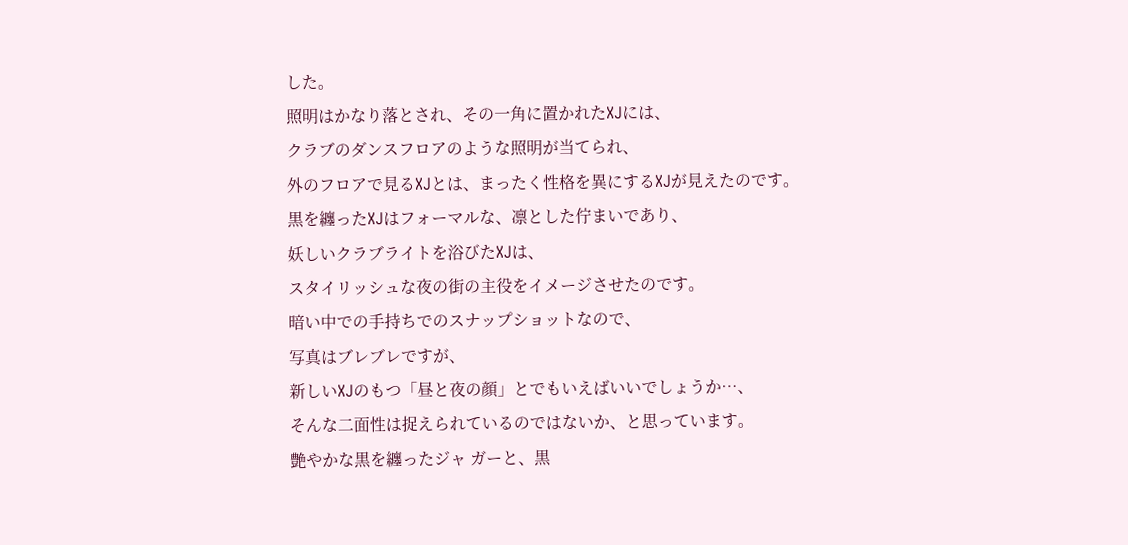した。
照明はかなり落とされ、その一角に置かれたXJには、
クラブのダンスフロアのような照明が当てられ、
外のフロアで見るXJとは、まったく性格を異にするXJが見えたのです。
黒を纏ったXJはフォーマルな、凛とした佇まいであり、
妖しいクラブライトを浴びたXJは、
スタイリッシュな夜の街の主役をイメージさせたのです。
暗い中での手持ちでのスナップショットなので、
写真はブレブレですが、
新しいXJのもつ「昼と夜の顔」とでもいえばいいでしょうか…、
そんな二面性は捉えられているのではないか、と思っています。
艶やかな黒を纏ったジャ ガーと、黒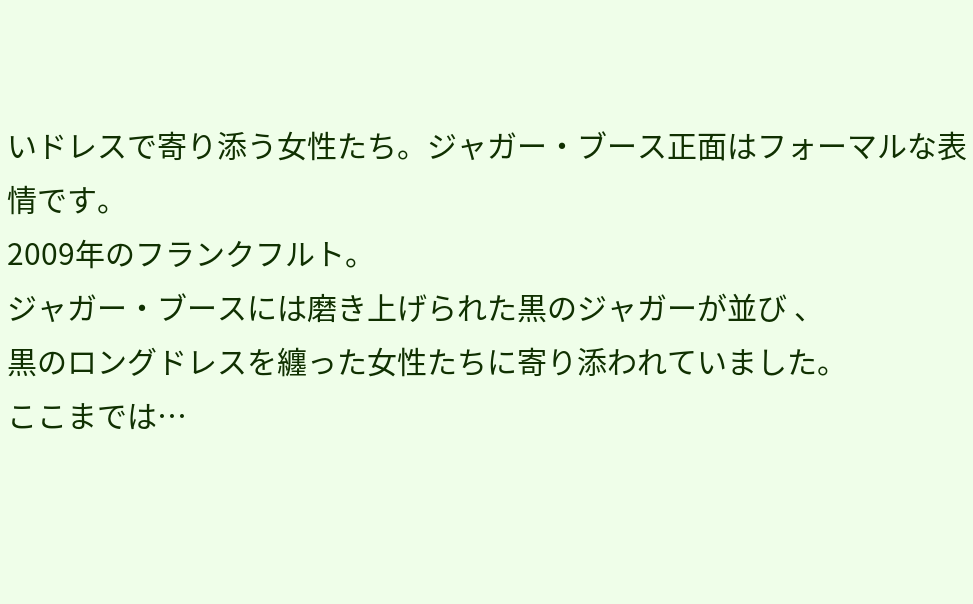いドレスで寄り添う女性たち。ジャガー・ブース正面はフォーマルな表情です。
2009年のフランクフルト。
ジャガー・ブースには磨き上げられた黒のジャガーが並び 、
黒のロングドレスを纏った女性たちに寄り添われていました。
ここまでは…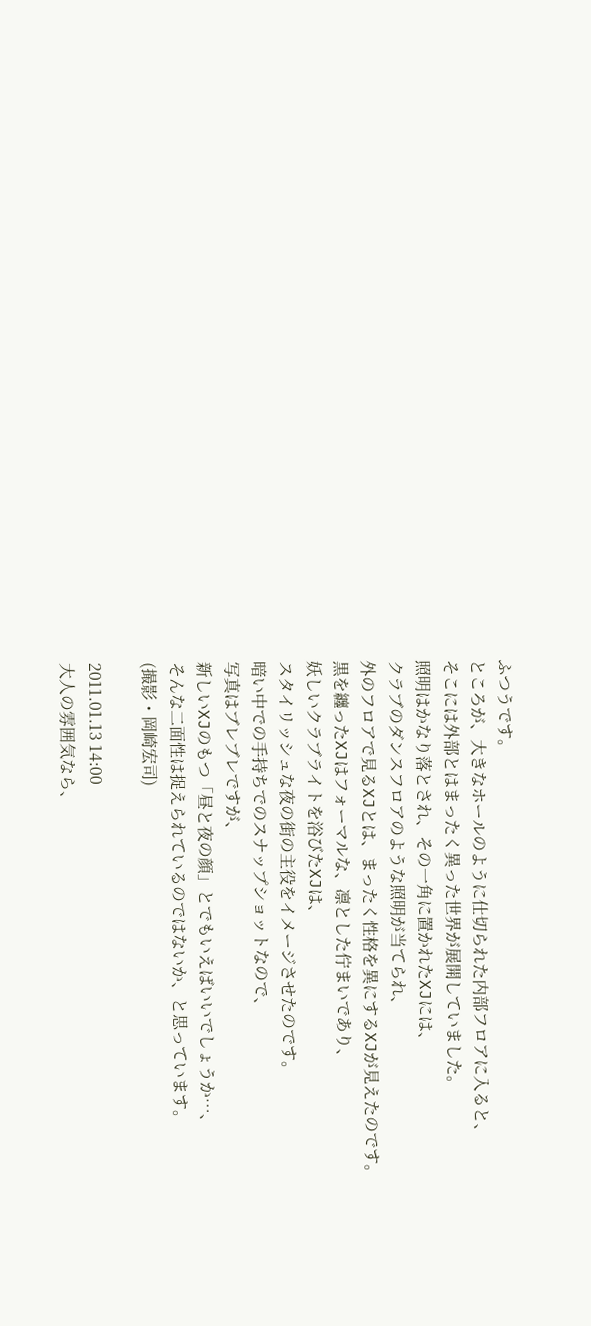ふつうです。
ところが、大きなホールのように仕切られた内部フロアに入ると、
そこには外部とはまったく異った世界が展開していました。
照明はかなり落とされ、その一角に置かれたXJには、
クラブのダンスフロアのような照明が当てられ、
外のフロアで見るXJとは、まったく性格を異にするXJが見えたのです。
黒を纏ったXJはフォーマルな、凛とした佇まいであり、
妖しいクラブライトを浴びたXJは、
スタイリッシュな夜の街の主役をイメージさせたのです。
暗い中での手持ちでのスナップショットなので、
写真はブレブレですが、
新しいXJのもつ「昼と夜の顔」とでもいえばいいでしょうか…、
そんな二面性は捉えられているのではないか、と思っています。
(撮影・岡崎宏司)

2011.01.13 14:00
大人の雰囲気なら、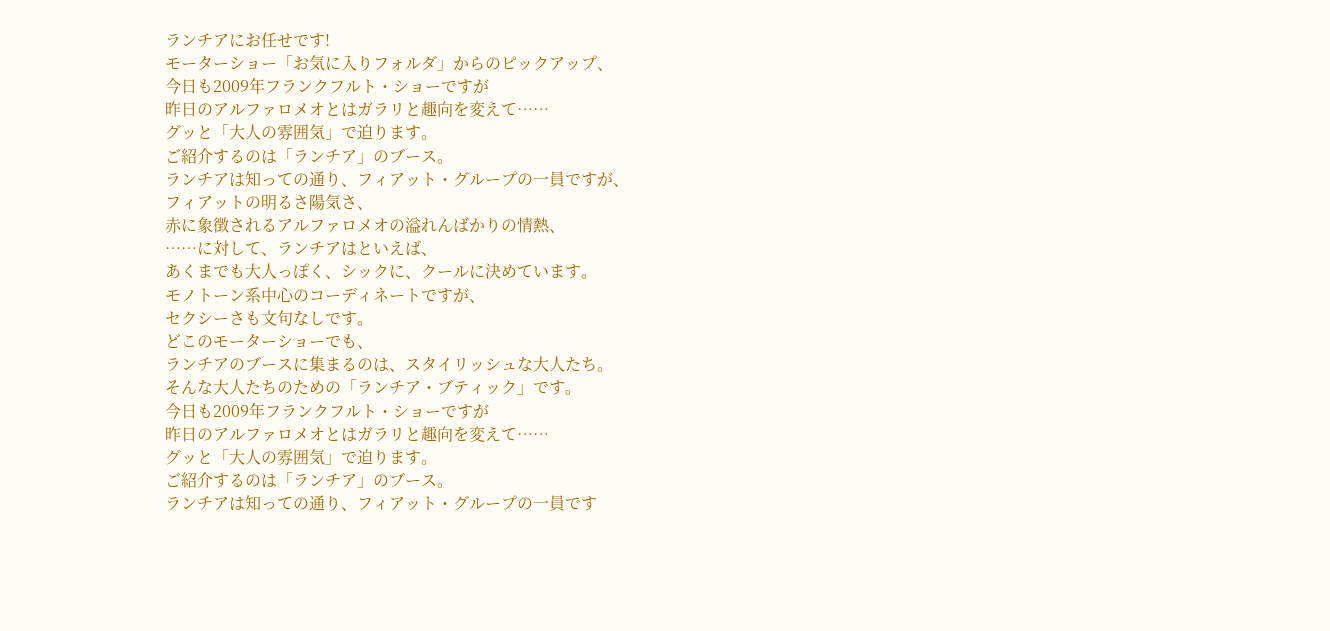ランチアにお任せです!
モーターショー「お気に入りフォルダ」からのピックアップ、
今日も2009年フランクフルト・ショーですが
昨日のアルファロメオとはガラリと趣向を変えて……
グッと「大人の雰囲気」で迫ります。
ご紹介するのは「ランチア」のブース。
ランチアは知っての通り、フィアット・グループの一員ですが、
フィアットの明るさ陽気さ、
赤に象徴されるアルファロメオの溢れんばかりの情熱、
……に対して、ランチアはといえば、
あくまでも大人っぽく、シックに、クールに決めています。
モノトーン系中心のコーディネートですが、
セクシーさも文句なしです。
どこのモーターショーでも、
ランチアのブースに集まるのは、スタイリッシュな大人たち。
そんな大人たちのための「ランチア・ブティック」です。
今日も2009年フランクフルト・ショーですが
昨日のアルファロメオとはガラリと趣向を変えて……
グッと「大人の雰囲気」で迫ります。
ご紹介するのは「ランチア」のブース。
ランチアは知っての通り、フィアット・グループの一員です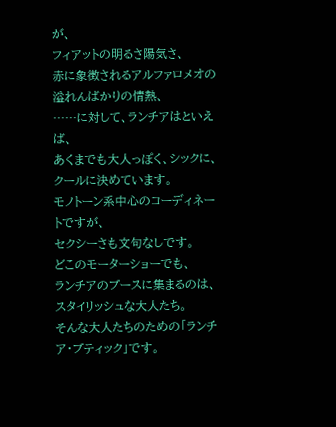が、
フィアットの明るさ陽気さ、
赤に象徴されるアルファロメオの溢れんばかりの情熱、
……に対して、ランチアはといえば、
あくまでも大人っぽく、シックに、クールに決めています。
モノトーン系中心のコーディネートですが、
セクシーさも文句なしです。
どこのモーターショーでも、
ランチアのブースに集まるのは、スタイリッシュな大人たち。
そんな大人たちのための「ランチア・ブティック」です。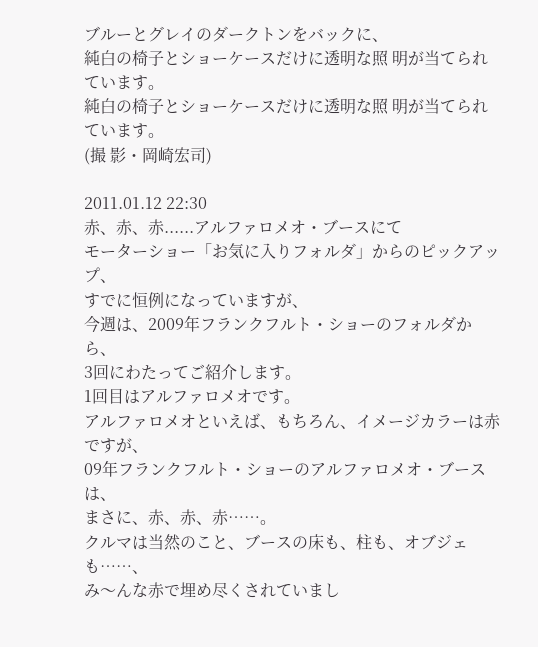ブルーとグレイのダークトンをバックに、
純白の椅子とショーケースだけに透明な照 明が当てられています。
純白の椅子とショーケースだけに透明な照 明が当てられています。
(撮 影・岡崎宏司)

2011.01.12 22:30
赤、赤、赤......アルファロメオ・ブースにて
モーターショー「お気に入りフォルダ」からのピックアップ、
すでに恒例になっていますが、
今週は、2009年フランクフルト・ショーのフォルダから、
3回にわたってご紹介します。
1回目はアルファロメオです。
アルファロメオといえば、もちろん、イメージカラーは赤ですが、
09年フランクフルト・ショーのアルファロメオ・ブースは、
まさに、赤、赤、赤……。
クルマは当然のこと、ブースの床も、柱も、オブジェも……、
み〜んな赤で埋め尽くされていまし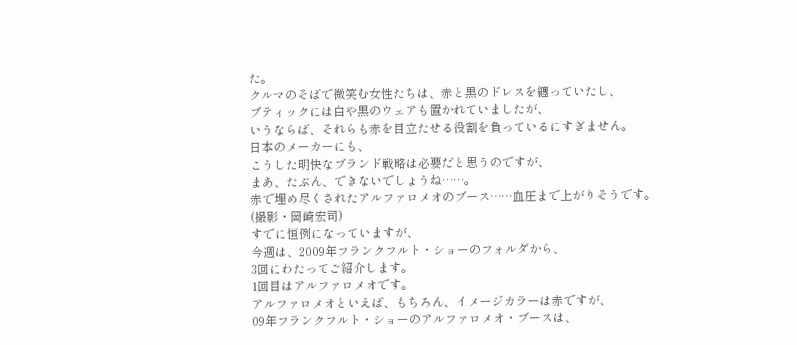た。
クルマのそばで微笑む女性たちは、赤と黒のドレスを纏っていたし、
ブティックには白や黒のウェアも置かれていましたが、
いうならば、それらも赤を目立たせる役割を負っているにすぎません。
日本のメーカーにも、
こうした明快なブランド戦略は必要だと思うのですが、
まあ、たぶん、できないでしょうね……。
赤で埋め尽くされたアルファロメオのブース……血圧まで上がりそうです。
(撮影・岡崎宏司)
すでに恒例になっていますが、
今週は、2009年フランクフルト・ショーのフォルダから、
3回にわたってご紹介します。
1回目はアルファロメオです。
アルファロメオといえば、もちろん、イメージカラーは赤ですが、
09年フランクフルト・ショーのアルファロメオ・ブースは、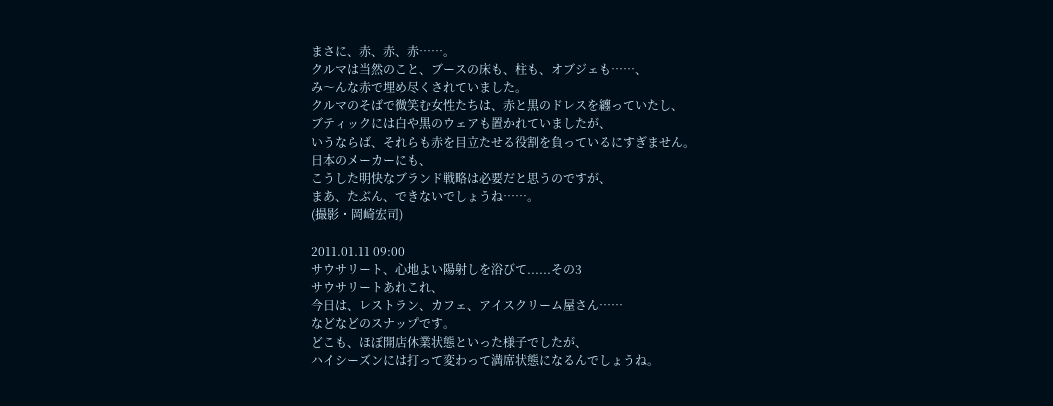まさに、赤、赤、赤……。
クルマは当然のこと、ブースの床も、柱も、オブジェも……、
み〜んな赤で埋め尽くされていました。
クルマのそばで微笑む女性たちは、赤と黒のドレスを纏っていたし、
ブティックには白や黒のウェアも置かれていましたが、
いうならば、それらも赤を目立たせる役割を負っているにすぎません。
日本のメーカーにも、
こうした明快なブランド戦略は必要だと思うのですが、
まあ、たぶん、できないでしょうね……。
(撮影・岡崎宏司)

2011.01.11 09:00
サウサリート、心地よい陽射しを浴びて......その3
サウサリートあれこれ、
今日は、レストラン、カフェ、アイスクリーム屋さん……
などなどのスナップです。
どこも、ほぼ開店休業状態といった様子でしたが、
ハイシーズンには打って変わって満席状態になるんでしょうね。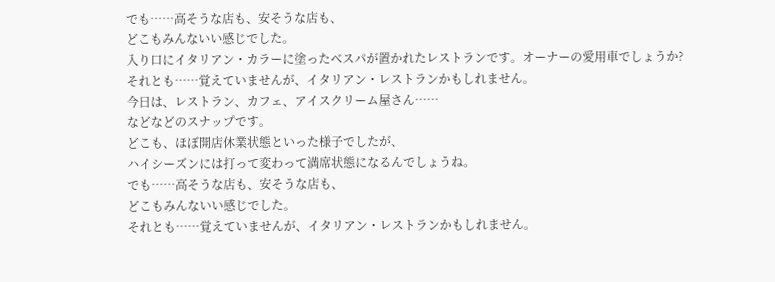でも……高そうな店も、安そうな店も、
どこもみんないい感じでした。
入り口にイタリアン・カラーに塗ったベスパが置かれたレストランです。オーナーの愛用車でしょうか?
それとも……覚えていませんが、イタリアン・レストランかもしれません。
今日は、レストラン、カフェ、アイスクリーム屋さん……
などなどのスナップです。
どこも、ほぼ開店休業状態といった様子でしたが、
ハイシーズンには打って変わって満席状態になるんでしょうね。
でも……高そうな店も、安そうな店も、
どこもみんないい感じでした。
それとも……覚えていませんが、イタリアン・レストランかもしれません。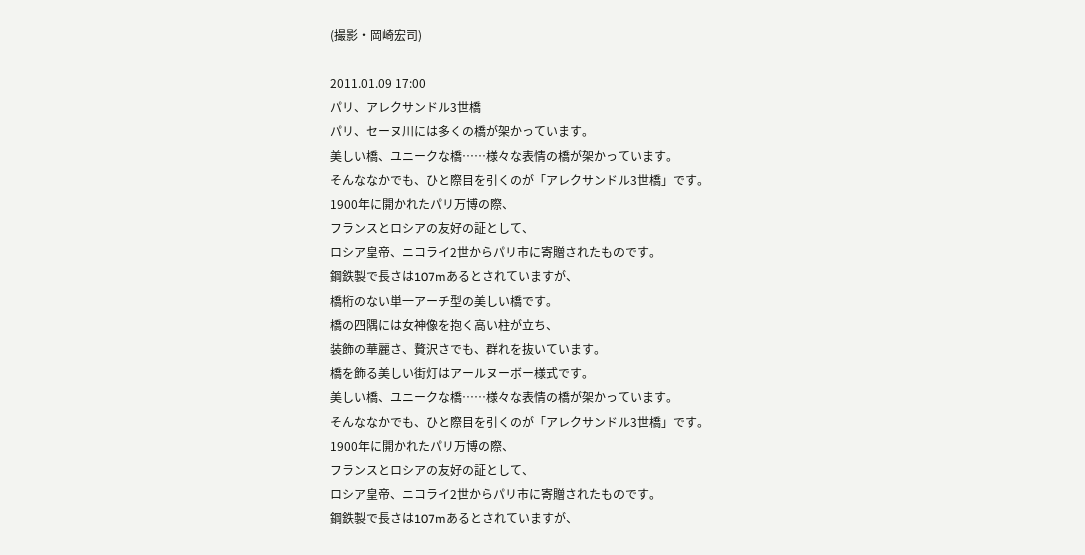(撮影・岡崎宏司)

2011.01.09 17:00
パリ、アレクサンドル3世橋
パリ、セーヌ川には多くの橋が架かっています。
美しい橋、ユニークな橋……様々な表情の橋が架かっています。
そんななかでも、ひと際目を引くのが「アレクサンドル3世橋」です。
1900年に開かれたパリ万博の際、
フランスとロシアの友好の証として、
ロシア皇帝、ニコライ2世からパリ市に寄贈されたものです。
鋼鉄製で長さは107mあるとされていますが、
橋桁のない単一アーチ型の美しい橋です。
橋の四隅には女神像を抱く高い柱が立ち、
装飾の華麗さ、贅沢さでも、群れを抜いています。
橋を飾る美しい街灯はアールヌーボー様式です。
美しい橋、ユニークな橋……様々な表情の橋が架かっています。
そんななかでも、ひと際目を引くのが「アレクサンドル3世橋」です。
1900年に開かれたパリ万博の際、
フランスとロシアの友好の証として、
ロシア皇帝、ニコライ2世からパリ市に寄贈されたものです。
鋼鉄製で長さは107mあるとされていますが、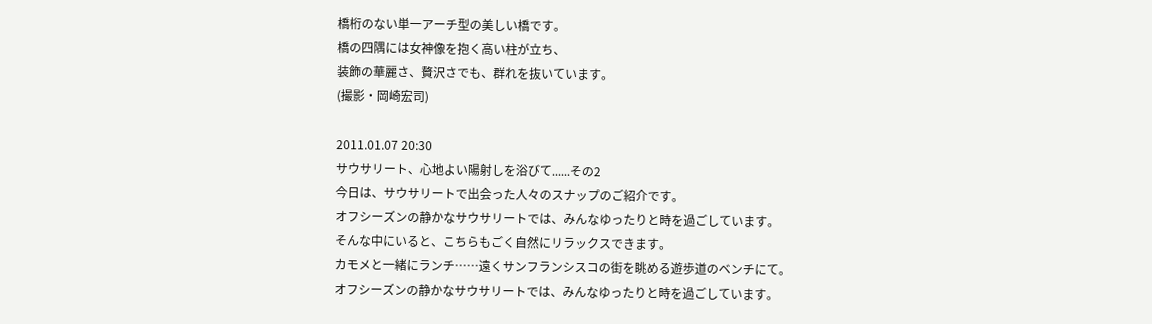橋桁のない単一アーチ型の美しい橋です。
橋の四隅には女神像を抱く高い柱が立ち、
装飾の華麗さ、贅沢さでも、群れを抜いています。
(撮影・岡崎宏司)

2011.01.07 20:30
サウサリート、心地よい陽射しを浴びて......その2
今日は、サウサリートで出会った人々のスナップのご紹介です。
オフシーズンの静かなサウサリートでは、みんなゆったりと時を過ごしています。
そんな中にいると、こちらもごく自然にリラックスできます。
カモメと一緒にランチ……遠くサンフランシスコの街を眺める遊歩道のベンチにて。
オフシーズンの静かなサウサリートでは、みんなゆったりと時を過ごしています。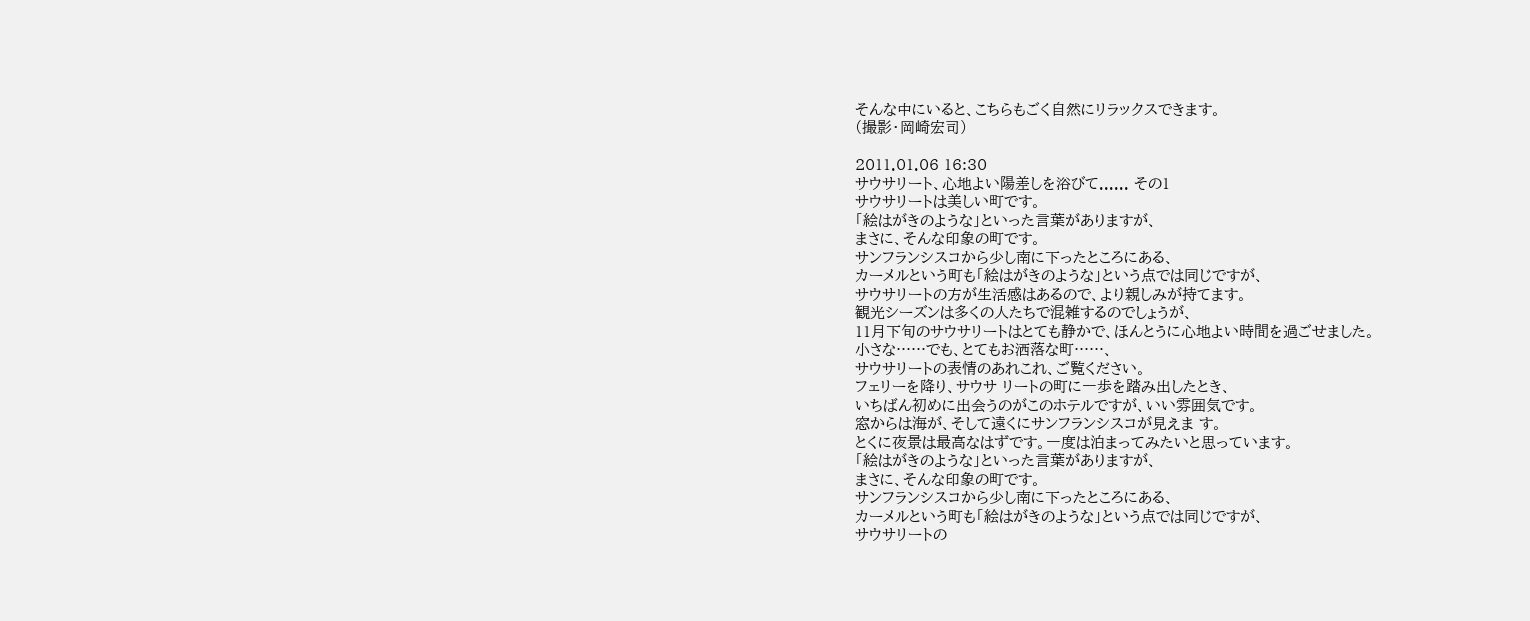そんな中にいると、こちらもごく自然にリラックスできます。
(撮影・岡崎宏司)

2011.01.06 16:30
サウサリート、心地よい陽差しを浴びて...... その1
サウサリートは美しい町です。
「絵はがきのような」といった言葉がありますが、
まさに、そんな印象の町です。
サンフランシスコから少し南に下ったところにある、
カーメルという町も「絵はがきのような」という点では同じですが、
サウサリートの方が生活感はあるので、より親しみが持てます。
観光シーズンは多くの人たちで混雑するのでしょうが、
11月下旬のサウサリートはとても静かで、ほんとうに心地よい時間を過ごせました。
小さな……でも、とてもお洒落な町……、
サウサリートの表情のあれこれ、ご覧ください。
フェリーを降り、サウサ リートの町に一歩を踏み出したとき、
いちばん初めに出会うのがこのホテルですが、いい雰囲気です。
窓からは海が、そして遠くにサンフランシスコが見えま す。
とくに夜景は最高なはずです。一度は泊まってみたいと思っています。
「絵はがきのような」といった言葉がありますが、
まさに、そんな印象の町です。
サンフランシスコから少し南に下ったところにある、
カーメルという町も「絵はがきのような」という点では同じですが、
サウサリートの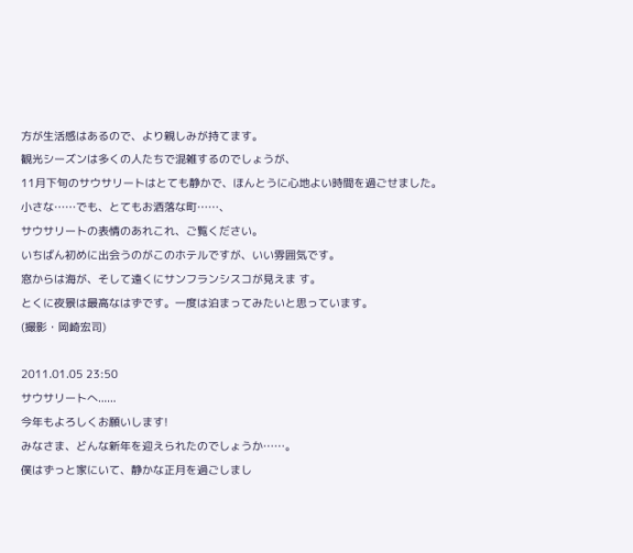方が生活感はあるので、より親しみが持てます。
観光シーズンは多くの人たちで混雑するのでしょうが、
11月下旬のサウサリートはとても静かで、ほんとうに心地よい時間を過ごせました。
小さな……でも、とてもお洒落な町……、
サウサリートの表情のあれこれ、ご覧ください。
いちばん初めに出会うのがこのホテルですが、いい雰囲気です。
窓からは海が、そして遠くにサンフランシスコが見えま す。
とくに夜景は最高なはずです。一度は泊まってみたいと思っています。
(撮影・岡崎宏司)

2011.01.05 23:50
サウサリートへ......
今年もよろしくお願いします!
みなさま、どんな新年を迎えられたのでしょうか……。
僕はずっと家にいて、静かな正月を過ごしまし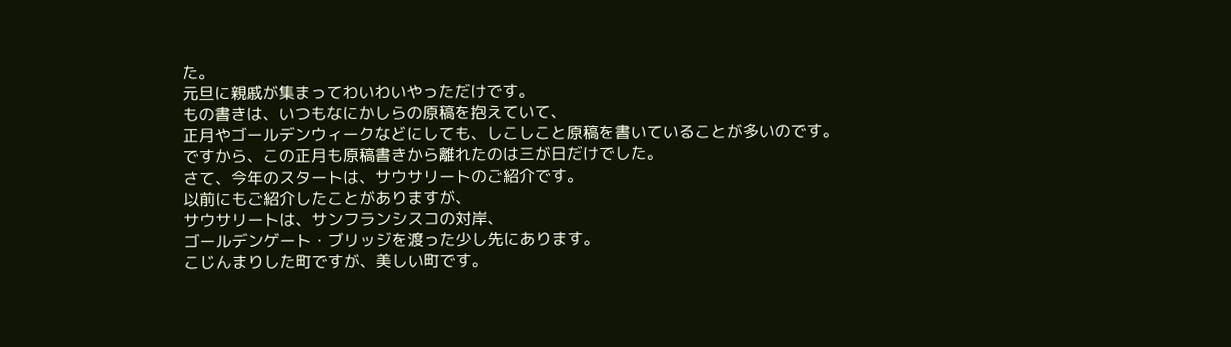た。
元旦に親戚が集まってわいわいやっただけです。
もの書きは、いつもなにかしらの原稿を抱えていて、
正月やゴールデンウィークなどにしても、しこしこと原稿を書いていることが多いのです。
ですから、この正月も原稿書きから離れたのは三が日だけでした。
さて、今年のスタートは、サウサリートのご紹介です。
以前にもご紹介したことがありますが、
サウサリートは、サンフランシスコの対岸、
ゴールデンゲート・ブリッジを渡った少し先にあります。
こじんまりした町ですが、美しい町です。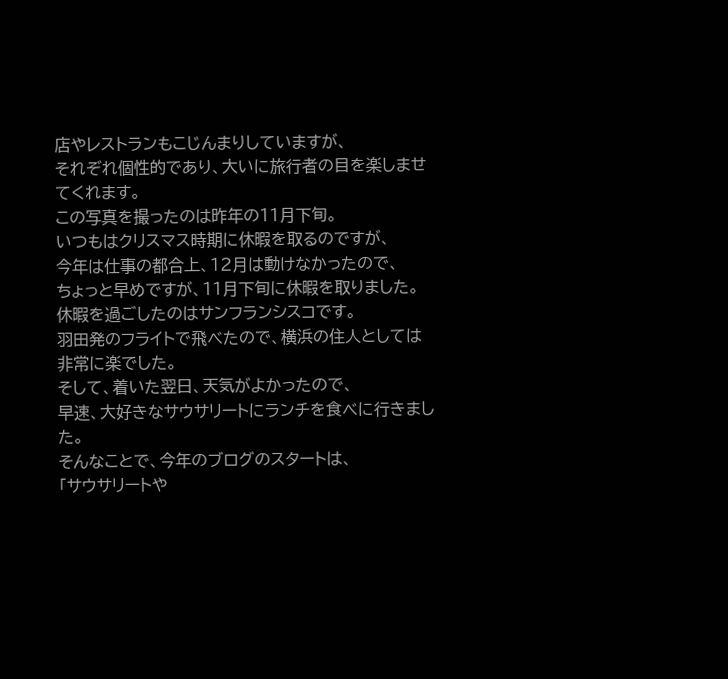店やレストランもこじんまりしていますが、
それぞれ個性的であり、大いに旅行者の目を楽しませてくれます。
この写真を撮ったのは昨年の11月下旬。
いつもはクリスマス時期に休暇を取るのですが、
今年は仕事の都合上、12月は動けなかったので、
ちょっと早めですが、11月下旬に休暇を取りました。
休暇を過ごしたのはサンフランシスコです。
羽田発のフライトで飛べたので、横浜の住人としては非常に楽でした。
そして、着いた翌日、天気がよかったので、
早速、大好きなサウサリートにランチを食べに行きました。
そんなことで、今年のブログのスタートは、
「サウサリートや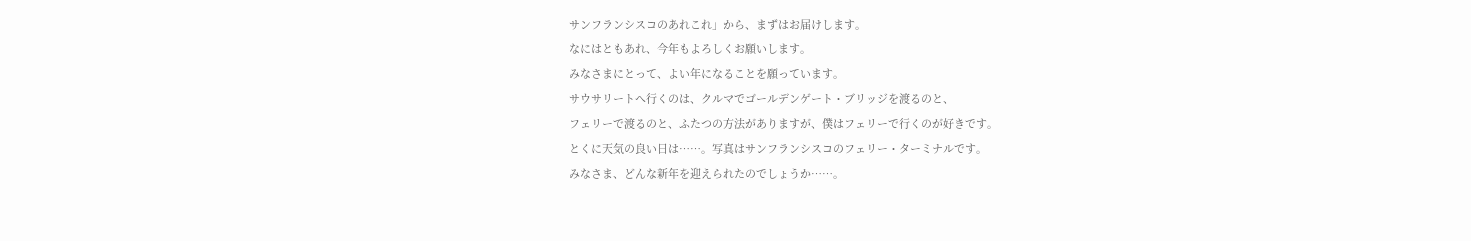サンフランシスコのあれこれ」から、まずはお届けします。
なにはともあれ、今年もよろしくお願いします。
みなさまにとって、よい年になることを願っています。
サウサリートへ行くのは、クルマでゴールデンゲート・ブリッジを渡るのと、
フェリーで渡るのと、ふたつの方法がありますが、僕はフェリーで行くのが好きです。
とくに天気の良い日は……。写真はサンフランシスコのフェリー・ターミナルです。
みなさま、どんな新年を迎えられたのでしょうか……。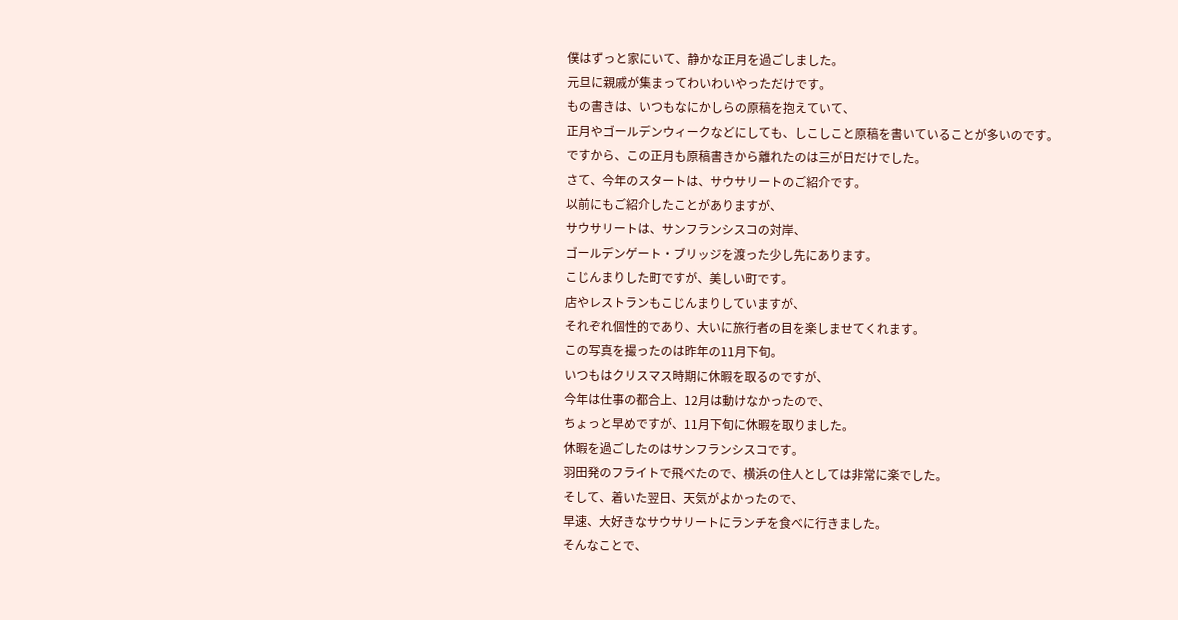僕はずっと家にいて、静かな正月を過ごしました。
元旦に親戚が集まってわいわいやっただけです。
もの書きは、いつもなにかしらの原稿を抱えていて、
正月やゴールデンウィークなどにしても、しこしこと原稿を書いていることが多いのです。
ですから、この正月も原稿書きから離れたのは三が日だけでした。
さて、今年のスタートは、サウサリートのご紹介です。
以前にもご紹介したことがありますが、
サウサリートは、サンフランシスコの対岸、
ゴールデンゲート・ブリッジを渡った少し先にあります。
こじんまりした町ですが、美しい町です。
店やレストランもこじんまりしていますが、
それぞれ個性的であり、大いに旅行者の目を楽しませてくれます。
この写真を撮ったのは昨年の11月下旬。
いつもはクリスマス時期に休暇を取るのですが、
今年は仕事の都合上、12月は動けなかったので、
ちょっと早めですが、11月下旬に休暇を取りました。
休暇を過ごしたのはサンフランシスコです。
羽田発のフライトで飛べたので、横浜の住人としては非常に楽でした。
そして、着いた翌日、天気がよかったので、
早速、大好きなサウサリートにランチを食べに行きました。
そんなことで、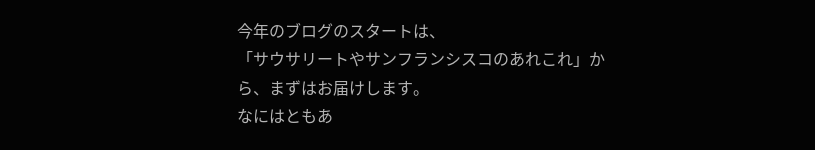今年のブログのスタートは、
「サウサリートやサンフランシスコのあれこれ」から、まずはお届けします。
なにはともあ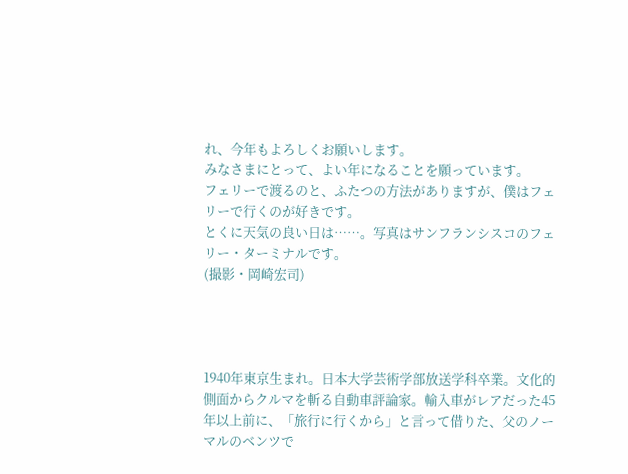れ、今年もよろしくお願いします。
みなさまにとって、よい年になることを願っています。
フェリーで渡るのと、ふたつの方法がありますが、僕はフェリーで行くのが好きです。
とくに天気の良い日は……。写真はサンフランシスコのフェリー・ターミナルです。
(撮影・岡崎宏司)




1940年東京生まれ。日本大学芸術学部放送学科卒業。文化的側面からクルマを斬る自動車評論家。輸入車がレアだった45年以上前に、「旅行に行くから」と言って借りた、父のノーマルのベンツで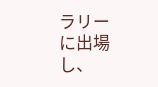ラリーに出場し、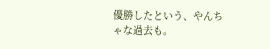優勝したという、やんちゃな過去も。